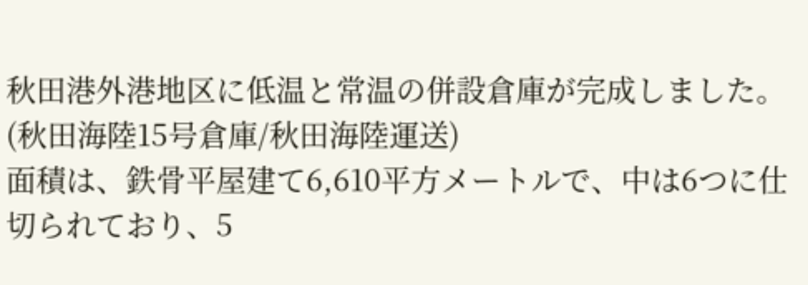秋田港外港地区に低温と常温の併設倉庫が完成しました。(秋田海陸15号倉庫/秋田海陸運送)
面積は、鉄骨平屋建て6,610平方メートルで、中は6つに仕切られており、5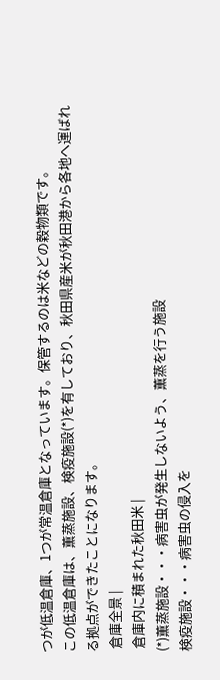つが低温倉庫、1つが常温倉庫となっています。保管するのは米などの穀物類です。
この低温倉庫は、薫蒸施設、検疫施設(*)を有しており、秋田県産米が秋田港から各地へ運ばれる拠点ができたことになります。
 倉庫全景 |
 倉庫内に積まれた秋田米 |
(*)薫蒸施設・・・病害虫が発生しないよう、薫蒸を行う施設
検疫施設・・・病害虫の侵入を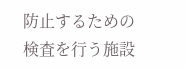防止するための検査を行う施設